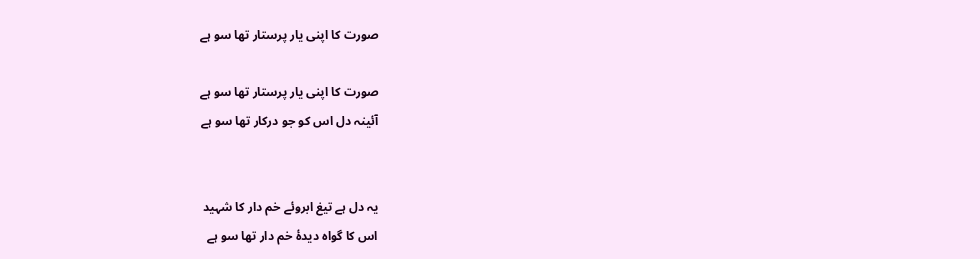صورت کا اپنی یار پرستار تھا سو ہے

صورت کا اپنی یار پرستار تھا سو ہے
آئینہ دل اس کو جو درکار تھا سو ہے


یہ دل ہے تیغ ابروئے خم دار کا شہید
اس کا گواہ دیدۂ خم دار تھا سو ہے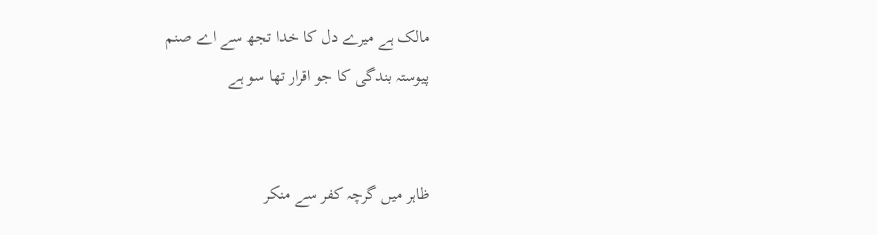مالک ہے میرے دل کا خدا تجھ سے اے صنم
پیوستہ بندگی کا جو اقرار تھا سو ہے


ظاہر میں گرچہ کفر سے منکر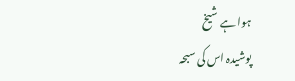ہوا ہے شیخ
پوشیدہ اس کی سبحہ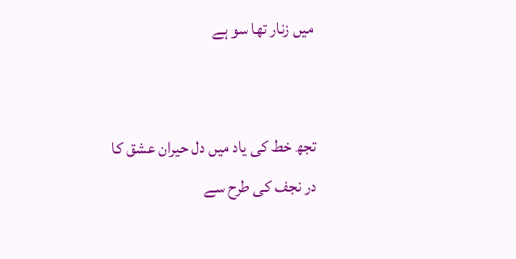میں زنار تھا سو ہے


تجھ خط کی یاد میں دل حیران عشق کا
در نجف کی طرح سے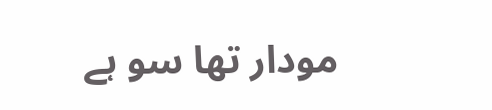مودار تھا سو ہے